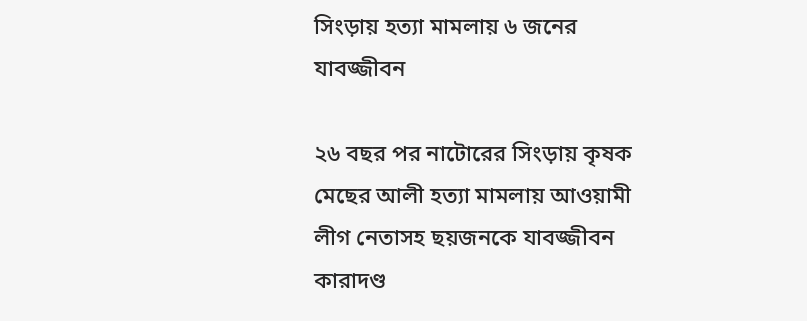সিংড়ায় হত্যা মামলায় ৬ জনের যাবজ্জীবন

২৬ বছর পর নাটোরের সিংড়ায় কৃষক মেছের আলী হত্যা মামলায় আওয়ামী লীগ নেতাসহ ছয়জনকে যাবজ্জীবন কারাদণ্ড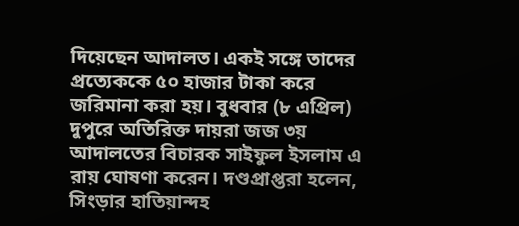দিয়েছেন আদালত। একই সঙ্গে তাদের প্রত্যেককে ৫০ হাজার টাকা করে জরিমানা করা হয়। বুধবার (৮ এপ্রিল) দুপুরে অতিরিক্ত দায়রা জজ ৩য় আদালতের বিচারক সাইফুল ইসলাম এ রায় ঘোষণা করেন। দণ্ডপ্রাপ্তরা হলেন, সিংড়ার হাতিয়ান্দহ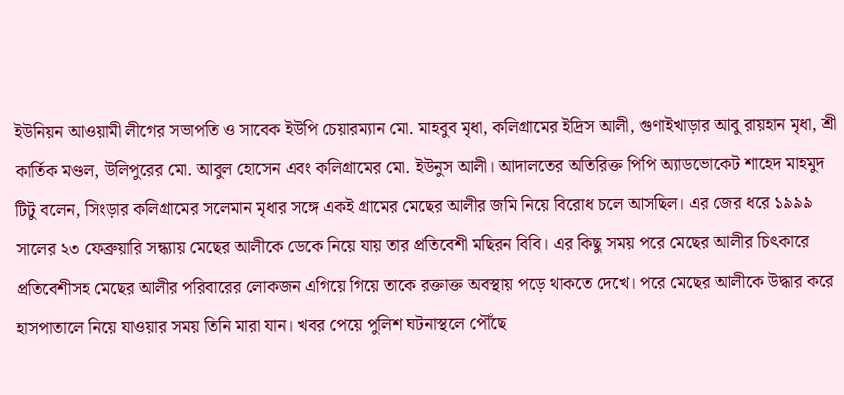ইউনিয়ন আওয়ামী লীগের সভাপতি ও সাবেক ইউপি চেয়ারম্যান মো. মাহবুব মৃধা, কলিগ্রামের ইদ্রিস আলী, গুণাইখাড়ার আবু রায়হান মৃধা, শ্রী কার্তিক মণ্ডল, উলিপুরের মো. আবুল হোসেন এবং কলিগ্রামের মো. ইউনুস আলী। আদালতের অতিরিক্ত পিপি অ্যাডভোকেট শাহেদ মাহমুদ টিটু বলেন, সিংড়ার কলিগ্রামের সলেমান মৃধার সঙ্গে একই গ্রামের মেছের আলীর জমি নিয়ে বিরোধ চলে আসছিল। এর জের ধরে ১৯৯৯ সালের ২৩ ফেব্রুয়ারি সন্ধ্যায় মেছের আলীকে ডেকে নিয়ে যায় তার প্রতিবেশী মছিরন বিবি। এর কিছু সময় পরে মেছের আলীর চিৎকারে প্রতিবেশীসহ মেছের আলীর পরিবারের লোকজন এগিয়ে গিয়ে তাকে রক্তাক্ত অবস্থায় পড়ে থাকতে দেখে। পরে মেছের আলীকে উদ্ধার করে হাসপাতালে নিয়ে যাওয়ার সময় তিনি মারা যান। খবর পেয়ে পুলিশ ঘটনাস্থলে পৌঁছে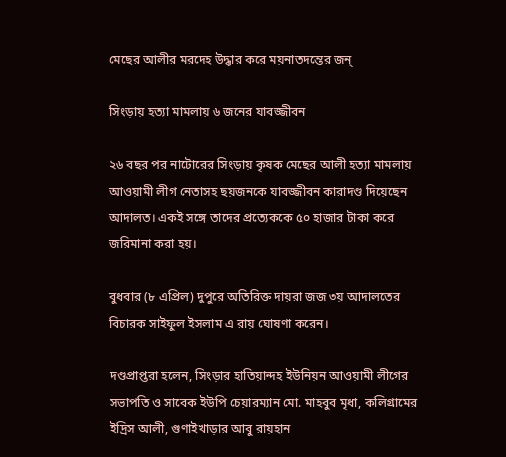মেছের আলীর মরদেহ উদ্ধার করে ময়নাতদন্তের জন্

সিংড়ায় হত্যা মামলায় ৬ জনের যাবজ্জীবন

২৬ বছর পর নাটোরের সিংড়ায় কৃষক মেছের আলী হত্যা মামলায় আওয়ামী লীগ নেতাসহ ছয়জনকে যাবজ্জীবন কারাদণ্ড দিয়েছেন আদালত। একই সঙ্গে তাদের প্রত্যেককে ৫০ হাজার টাকা করে জরিমানা করা হয়।

বুধবার (৮ এপ্রিল) দুপুরে অতিরিক্ত দায়রা জজ ৩য় আদালতের বিচারক সাইফুল ইসলাম এ রায় ঘোষণা করেন।

দণ্ডপ্রাপ্তরা হলেন, সিংড়ার হাতিয়ান্দহ ইউনিয়ন আওয়ামী লীগের সভাপতি ও সাবেক ইউপি চেয়ারম্যান মো. মাহবুব মৃধা, কলিগ্রামের ইদ্রিস আলী, গুণাইখাড়ার আবু রায়হান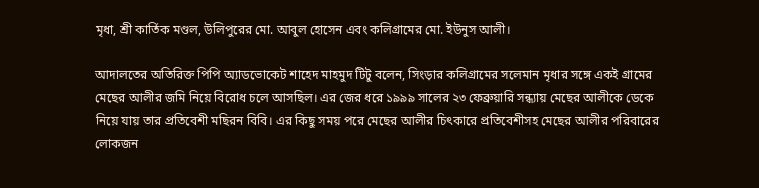মৃধা, শ্রী কার্তিক মণ্ডল, উলিপুরের মো. আবুল হোসেন এবং কলিগ্রামের মো. ইউনুস আলী।

আদালতের অতিরিক্ত পিপি অ্যাডভোকেট শাহেদ মাহমুদ টিটু বলেন, সিংড়ার কলিগ্রামের সলেমান মৃধার সঙ্গে একই গ্রামের মেছের আলীর জমি নিয়ে বিরোধ চলে আসছিল। এর জের ধরে ১৯৯৯ সালের ২৩ ফেব্রুয়ারি সন্ধ্যায় মেছের আলীকে ডেকে নিয়ে যায় তার প্রতিবেশী মছিরন বিবি। এর কিছু সময় পরে মেছের আলীর চিৎকারে প্রতিবেশীসহ মেছের আলীর পরিবারের লোকজন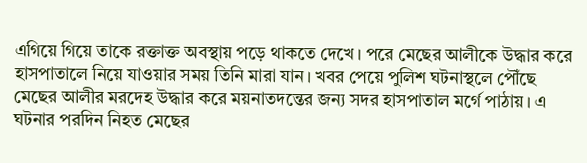এগিয়ে গিয়ে তাকে রক্তাক্ত অবস্থায় পড়ে থাকতে দেখে। পরে মেছের আলীকে উদ্ধার করে হাসপাতালে নিয়ে যাওয়ার সময় তিনি মারা যান। খবর পেয়ে পুলিশ ঘটনাস্থলে পৌঁছে মেছের আলীর মরদেহ উদ্ধার করে ময়নাতদন্তের জন্য সদর হাসপাতাল মর্গে পাঠায়। এ ঘটনার পরদিন নিহত মেছের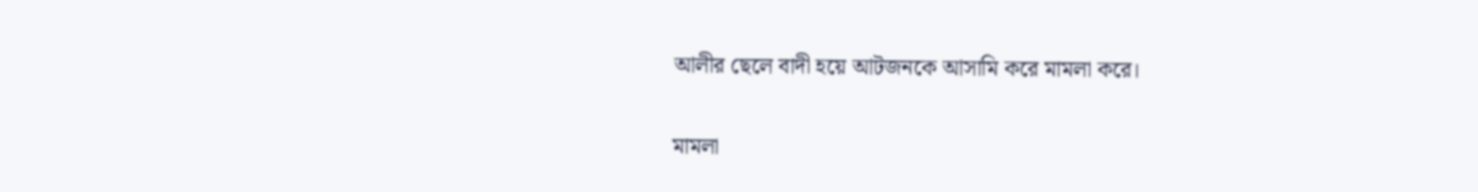আলীর ছেলে বাদী হয়ে আটজনকে আসামি করে মামলা করে।

মামলা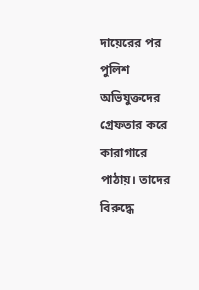দায়েরের পর পুলিশ অভিযুক্তদের গ্রেফতার করে কারাগারে পাঠায়। তাদের বিরুদ্ধে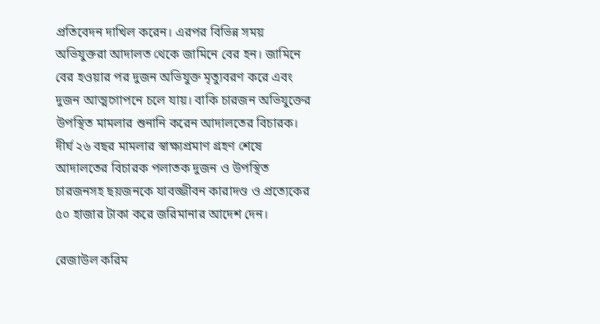প্রতিবেদন দাখিল করেন। এরপর বিভিন্ন সময় অভিযুক্তরা আদালত থেকে জামিনে বের হন। জামিনে বের হওয়ার পর দুজন অভিযুক্ত মৃত্যুবরণ করে এবং দুজন আত্মগোপনে চলে যায়। বাকি চারজন অভিযুক্তের উপস্থিত মামলার শুনানি করেন আদালতের বিচারক। দীর্ঘ ২৬ বছর মামলার স্বাক্ষ্যপ্রমাণ গ্রহণ শেষে আদালতের বিচারক পলাতক দুজন ও উপস্থিত চারজনসহ ছয়জনকে যাবজ্জীবন কারাদণ্ড ও প্রত্যেকের ৫০ হাজার টাকা করে জরিমানার আদেশ দেন।

রেজাউল করিম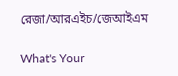রেজা/আরএইচ/জেআইএম

What's Your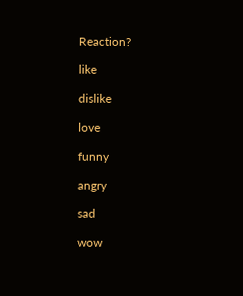Reaction?

like

dislike

love

funny

angry

sad

wow